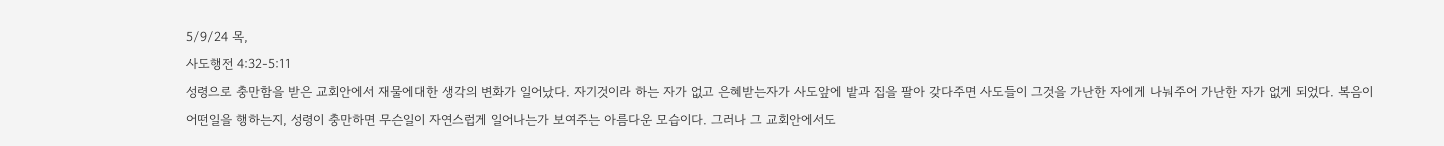5/9/24 목,
사도행전 4:32-5:11
성령으로 충만함을 받은 교회안에서 재물에대한 생각의 변화가 일어났다. 자기것이라 하는 자가 없고 은혜받는자가 사도앞에 밭과 집을 팔아 갖다주면 사도들이 그것을 가난한 자에게 나눠주어 가난한 자가 없게 되었다. 복음이 어떤일을 행하는지, 성령이 충만하면 무슨일이 자연스럽게 일어나는가 보여주는 아름다운 모습이다. 그러나 그 교회안에서도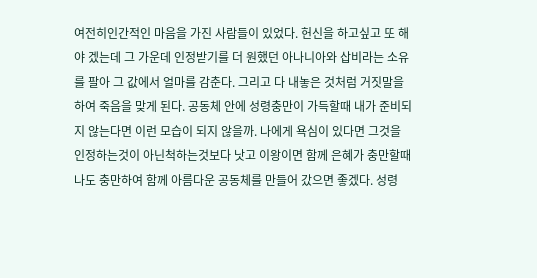여전히인간적인 마음을 가진 사람들이 있었다. 헌신을 하고싶고 또 해야 겠는데 그 가운데 인정받기를 더 원했던 아나니아와 삽비라는 소유를 팔아 그 값에서 얼마를 감춘다. 그리고 다 내놓은 것처럼 거짓말을 하여 죽음을 맞게 된다. 공동체 안에 성령충만이 가득할때 내가 준비되지 않는다면 이런 모습이 되지 않을까. 나에게 욕심이 있다면 그것을 인정하는것이 아닌척하는것보다 낫고 이왕이면 함께 은혜가 충만할때 나도 충만하여 함께 아름다운 공동체를 만들어 갔으면 좋겠다. 성령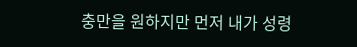충만을 원하지만 먼저 내가 성령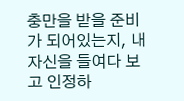충만을 받을 준비가 되어있는지, 내 자신을 들여다 보고 인정하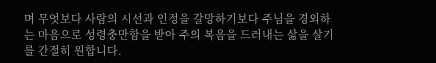며 무엇보다 사람의 시선과 인정을 갈망하기보다 주님을 경외하는 마음으로 성령충만함을 받아 주의 복음을 드러내는 삶을 살기를 간절히 원합니다.